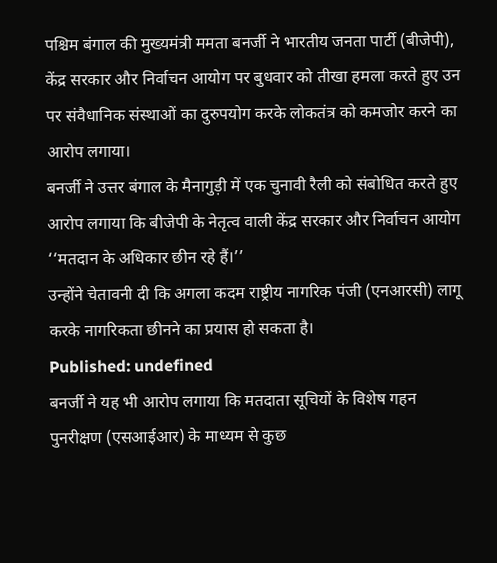पश्चिम बंगाल की मुख्यमंत्री ममता बनर्जी ने भारतीय जनता पार्टी (बीजेपी), केंद्र सरकार और निर्वाचन आयोग पर बुधवार को तीखा हमला करते हुए उन पर संवैधानिक संस्थाओं का दुरुपयोग करके लोकतंत्र को कमजोर करने का आरोप लगाया।
बनर्जी ने उत्तर बंगाल के मैनागुड़ी में एक चुनावी रैली को संबोधित करते हुए आरोप लगाया कि बीजेपी के नेतृत्व वाली केंद्र सरकार और निर्वाचन आयोग ‘‘मतदान के अधिकार छीन रहे हैं।’’
उन्होंने चेतावनी दी कि अगला कदम राष्ट्रीय नागरिक पंजी (एनआरसी) लागू करके नागरिकता छीनने का प्रयास हो सकता है।
Published: undefined
बनर्जी ने यह भी आरोप लगाया कि मतदाता सूचियों के विशेष गहन पुनरीक्षण (एसआईआर) के माध्यम से कुछ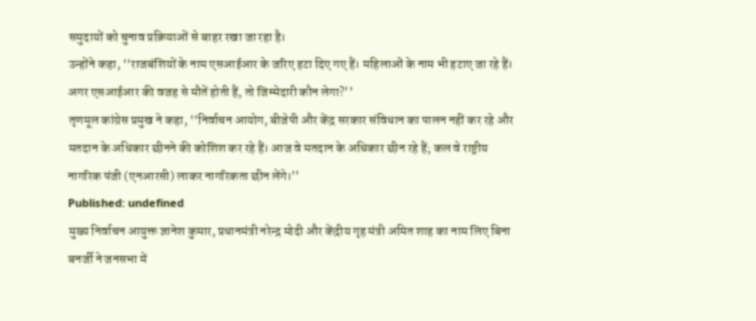समुदायों को चुनाव प्रक्रियाओं से बाहर रखा जा रहा है।
उन्होंने कहा, ‘‘राजबंशियों के नाम एसआईआर के जरिए हटा दिए गए हैं। महिलाओं के नाम भी हटाए जा रहे हैं। अगर एसआईआर की वजह से मौतें होती हैं, तो जिम्मेदारी कौन लेगा?’’
तृणमूल कांग्रेस प्रमुख ने कहा, ‘‘निर्वाचन आयोग, बीजेपी और केंद्र सरकार संविधान का पालन नहीं कर रहे और मतदान के अधिकार छीनने की कोशिश कर रहे हैं। आज वे मतदान के अधिकार छीन रहे हैं; कल वे राष्ट्रीय नागरिक पंजी (एनआरसी) लाकर नागरिकता छीन लेंगे।’’
Published: undefined
मुख्य निर्वाचन आयुक्त ज्ञानेश कुमार, प्रधानमंत्री नरेन्द्र मोदी और केंद्रीय गृह मंत्री अमित शाह का नाम लिए बिना बनर्जी ने जनसभा में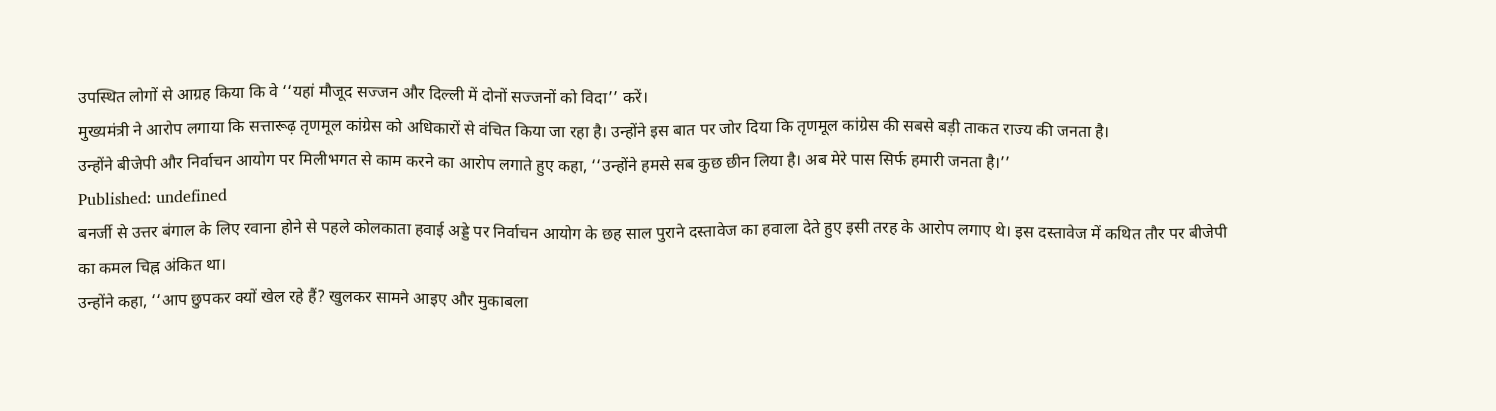उपस्थित लोगों से आग्रह किया कि वे ‘‘यहां मौजूद सज्जन और दिल्ली में दोनों सज्जनों को विदा’’ करें।
मुख्यमंत्री ने आरोप लगाया कि सत्तारूढ़ तृणमूल कांग्रेस को अधिकारों से वंचित किया जा रहा है। उन्होंने इस बात पर जोर दिया कि तृणमूल कांग्रेस की सबसे बड़ी ताकत राज्य की जनता है।
उन्होंने बीजेपी और निर्वाचन आयोग पर मिलीभगत से काम करने का आरोप लगाते हुए कहा, ‘‘उन्होंने हमसे सब कुछ छीन लिया है। अब मेरे पास सिर्फ हमारी जनता है।’’
Published: undefined
बनर्जी से उत्तर बंगाल के लिए रवाना होने से पहले कोलकाता हवाई अड्डे पर निर्वाचन आयोग के छह साल पुराने दस्तावेज का हवाला देते हुए इसी तरह के आरोप लगाए थे। इस दस्तावेज में कथित तौर पर बीजेपी का कमल चिह्न अंकित था।
उन्होंने कहा, ‘‘आप छुपकर क्यों खेल रहे हैं? खुलकर सामने आइए और मुकाबला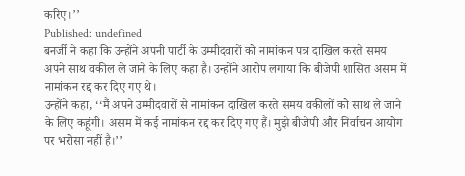करिए।’’
Published: undefined
बनर्जी ने कहा कि उन्होंने अपनी पार्टी के उम्मीदवारों को नामांकन पत्र दाखिल करते समय अपने साथ वकील ले जाने के लिए कहा है। उन्होंने आरोप लगाया कि बीजेपी शासित असम में नामांकन रद्द कर दिए गए थे।
उन्होंने कहा, ‘‘मैं अपने उम्मीदवारों से नामांकन दाखिल करते समय वकीलों को साथ ले जाने के लिए कहूंगी। असम में कई नामांकन रद्द कर दिए गए हैं। मुझे बीजेपी और निर्वाचन आयोग पर भरोसा नहीं है।’’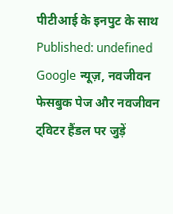पीटीआई के इनपुट के साथ
Published: undefined
Google न्यूज़, नवजीवन फेसबुक पेज और नवजीवन ट्विटर हैंडल पर जुड़ें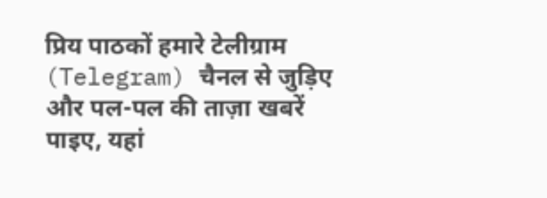प्रिय पाठकों हमारे टेलीग्राम (Telegram) चैनल से जुड़िए और पल-पल की ताज़ा खबरें पाइए, यहां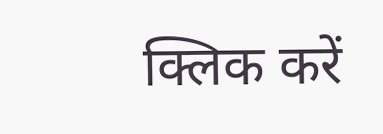क्लिक करें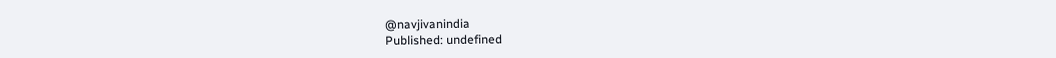@navjivanindia
Published: undefined